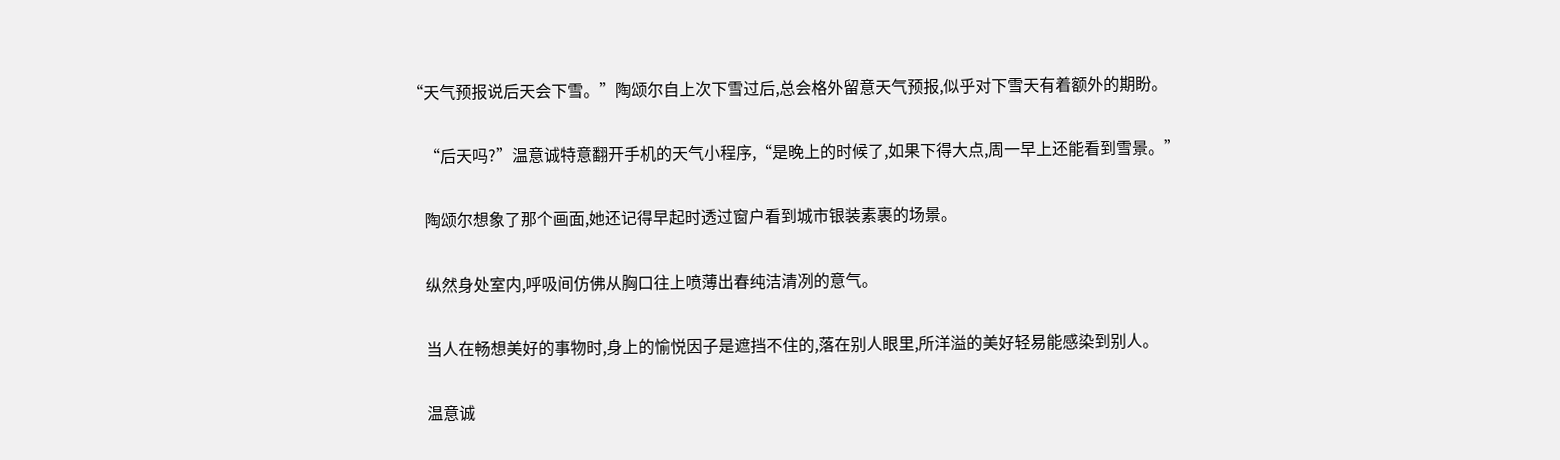“天气预报说后天会下雪。”陶颂尔自上次下雪过后,总会格外留意天气预报,似乎对下雪天有着额外的期盼。

    “后天吗?”温意诚特意翻开手机的天气小程序,“是晚上的时候了,如果下得大点,周一早上还能看到雪景。”

    陶颂尔想象了那个画面,她还记得早起时透过窗户看到城市银装素裹的场景。

    纵然身处室内,呼吸间仿佛从胸口往上喷薄出春纯洁清冽的意气。

    当人在畅想美好的事物时,身上的愉悦因子是遮挡不住的,落在别人眼里,所洋溢的美好轻易能感染到别人。

    温意诚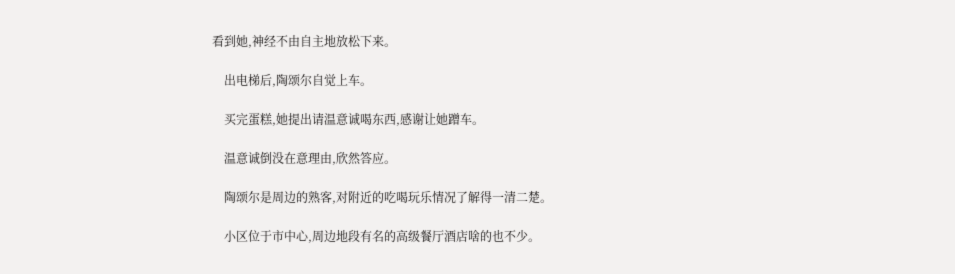看到她,神经不由自主地放松下来。

    出电梯后,陶颂尔自觉上车。

    买完蛋糕,她提出请温意诚喝东西,感谢让她蹭车。

    温意诚倒没在意理由,欣然答应。

    陶颂尔是周边的熟客,对附近的吃喝玩乐情况了解得一清二楚。

    小区位于市中心,周边地段有名的高级餐厅酒店啥的也不少。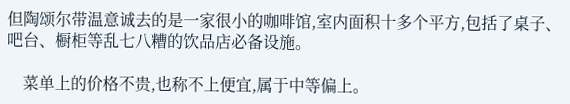但陶颂尔带温意诚去的是一家很小的咖啡馆,室内面积十多个平方,包括了桌子、吧台、橱柜等乱七八糟的饮品店必备设施。

    菜单上的价格不贵,也称不上便宜,属于中等偏上。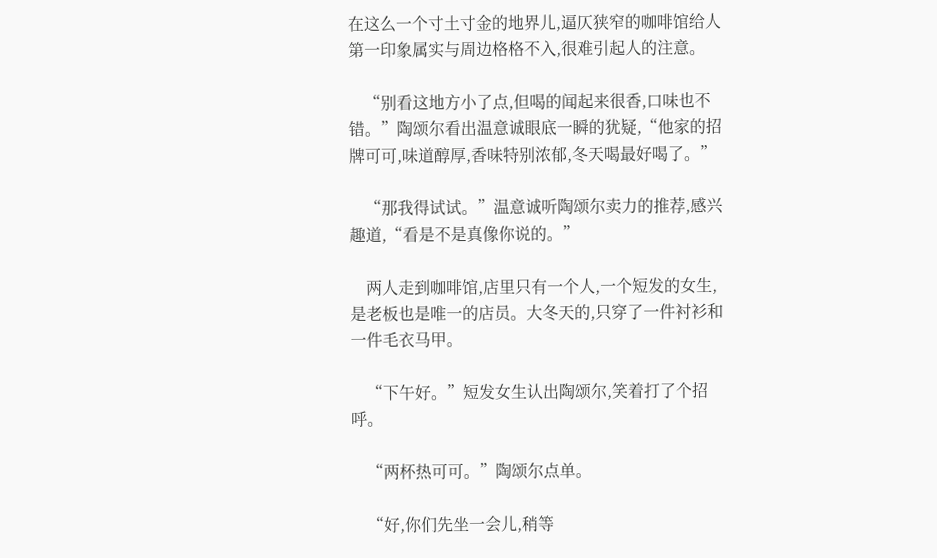在这么一个寸土寸金的地界儿,逼仄狭窄的咖啡馆给人第一印象属实与周边格格不入,很难引起人的注意。

    “别看这地方小了点,但喝的闻起来很香,口味也不错。”陶颂尔看出温意诚眼底一瞬的犹疑,“他家的招牌可可,味道醇厚,香味特别浓郁,冬天喝最好喝了。”

    “那我得试试。”温意诚听陶颂尔卖力的推荐,感兴趣道,“看是不是真像你说的。”

    两人走到咖啡馆,店里只有一个人,一个短发的女生,是老板也是唯一的店员。大冬天的,只穿了一件衬衫和一件毛衣马甲。

    “下午好。”短发女生认出陶颂尔,笑着打了个招呼。

    “两杯热可可。”陶颂尔点单。

    “好,你们先坐一会儿,稍等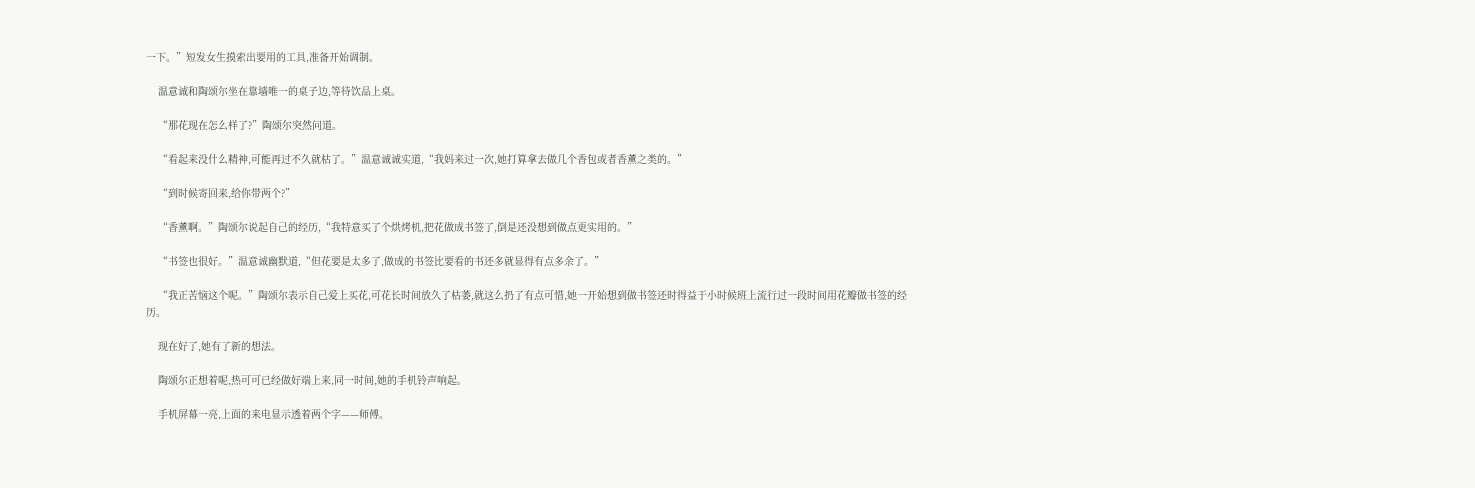一下。”短发女生摸索出要用的工具,准备开始调制。

    温意诚和陶颂尔坐在靠墙唯一的桌子边,等待饮品上桌。

    “那花现在怎么样了?”陶颂尔突然问道。

    “看起来没什么精神,可能再过不久就枯了。”温意诚诚实道,“我妈来过一次,她打算拿去做几个香包或者香薰之类的。”

    “到时候寄回来,给你带两个?”

    “香薰啊。”陶颂尔说起自己的经历,“我特意买了个烘烤机,把花做成书签了,倒是还没想到做点更实用的。”

    “书签也很好。”温意诚幽默道,“但花要是太多了,做成的书签比要看的书还多就显得有点多余了。”

    “我正苦恼这个呢。”陶颂尔表示自己爱上买花,可花长时间放久了枯萎,就这么扔了有点可惜,她一开始想到做书签还时得益于小时候班上流行过一段时间用花瓣做书签的经历。

    现在好了,她有了新的想法。

    陶颂尔正想着呢,热可可已经做好端上来,同一时间,她的手机铃声响起。

    手机屏幕一亮,上面的来电显示透着两个字——师傅。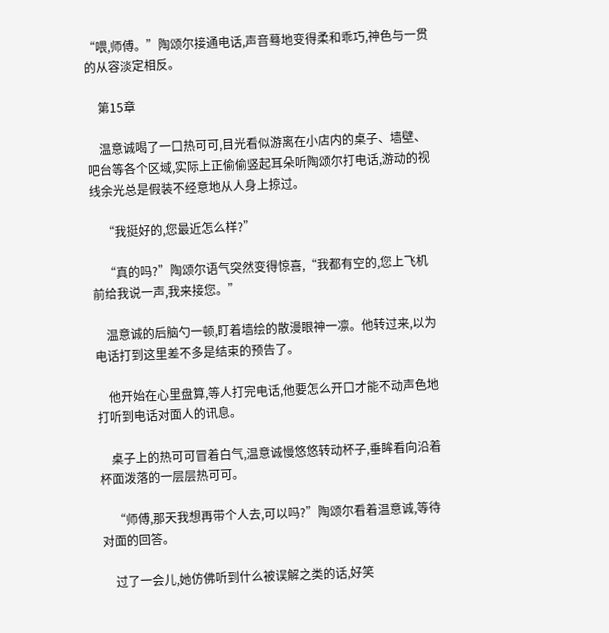“喂,师傅。”陶颂尔接通电话,声音蓦地变得柔和乖巧,神色与一贯的从容淡定相反。

    第15章

    温意诚喝了一口热可可,目光看似游离在小店内的桌子、墙壁、吧台等各个区域,实际上正偷偷竖起耳朵听陶颂尔打电话,游动的视线余光总是假装不经意地从人身上掠过。

    “我挺好的,您最近怎么样?”

    “真的吗?”陶颂尔语气突然变得惊喜,“我都有空的,您上飞机前给我说一声,我来接您。”

    温意诚的后脑勺一顿,盯着墙绘的散漫眼神一凛。他转过来,以为电话打到这里差不多是结束的预告了。

    他开始在心里盘算,等人打完电话,他要怎么开口才能不动声色地打听到电话对面人的讯息。

    桌子上的热可可冒着白气,温意诚慢悠悠转动杯子,垂眸看向沿着杯面泼落的一层层热可可。

    “师傅,那天我想再带个人去,可以吗?”陶颂尔看着温意诚,等待对面的回答。

    过了一会儿,她仿佛听到什么被误解之类的话,好笑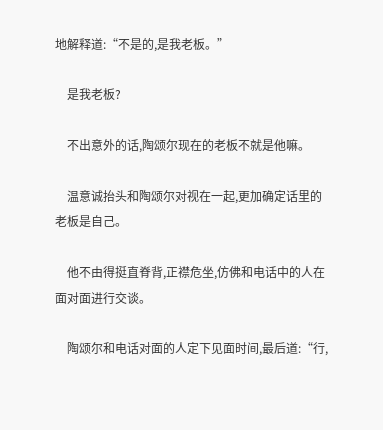地解释道:“不是的,是我老板。”

    是我老板?

    不出意外的话,陶颂尔现在的老板不就是他嘛。

    温意诚抬头和陶颂尔对视在一起,更加确定话里的老板是自己。

    他不由得挺直脊背,正襟危坐,仿佛和电话中的人在面对面进行交谈。

    陶颂尔和电话对面的人定下见面时间,最后道:“行,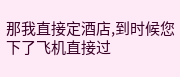那我直接定酒店,到时候您下了飞机直接过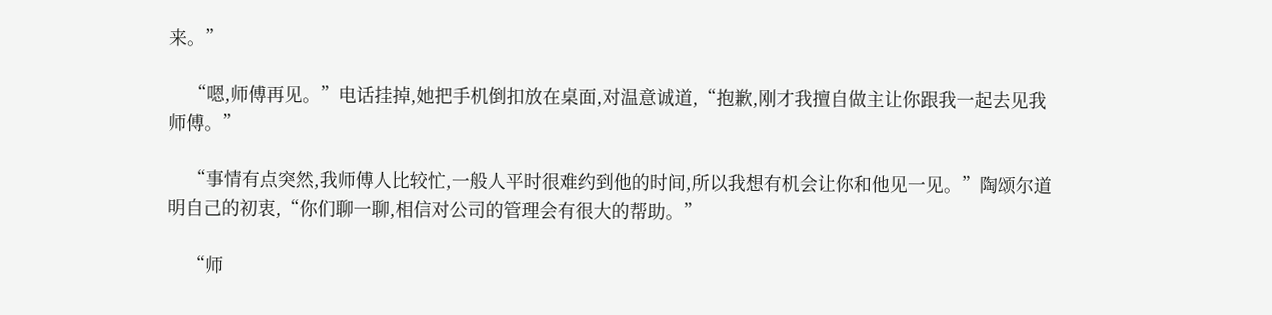来。”

    “嗯,师傅再见。”电话挂掉,她把手机倒扣放在桌面,对温意诚道,“抱歉,刚才我擅自做主让你跟我一起去见我师傅。”

    “事情有点突然,我师傅人比较忙,一般人平时很难约到他的时间,所以我想有机会让你和他见一见。”陶颂尔道明自己的初衷,“你们聊一聊,相信对公司的管理会有很大的帮助。”

    “师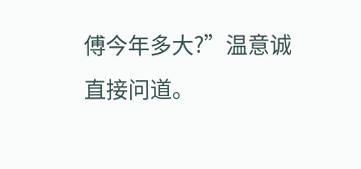傅今年多大?”温意诚直接问道。